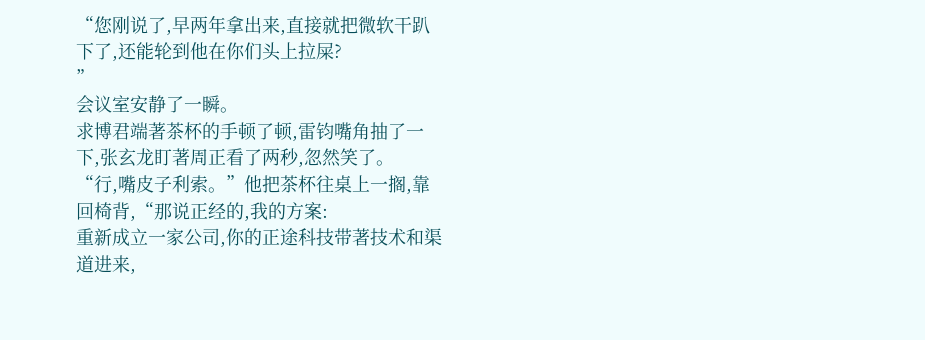“您刚说了,早两年拿出来,直接就把微软干趴下了,还能轮到他在你们头上拉屎?
”
会议室安静了一瞬。
求博君端著茶杯的手顿了顿,雷钧嘴角抽了一下,张玄龙盯著周正看了两秒,忽然笑了。
“行,嘴皮子利索。”他把茶杯往桌上一搁,靠回椅背,“那说正经的,我的方案:
重新成立一家公司,你的正途科技带著技术和渠道进来,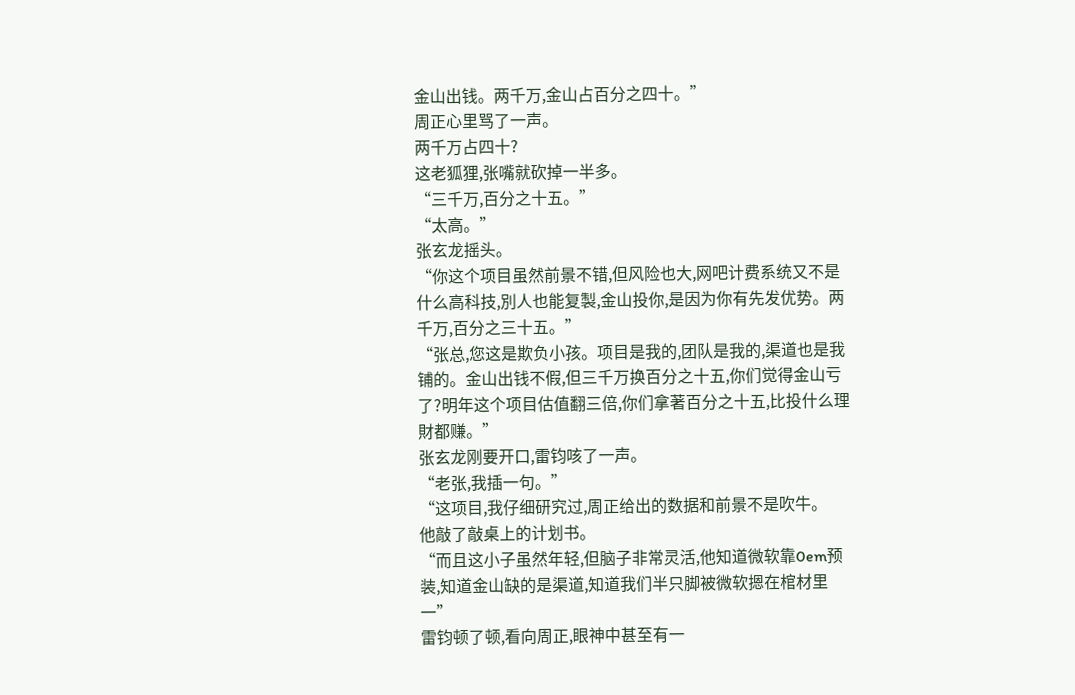金山出钱。两千万,金山占百分之四十。”
周正心里骂了一声。
两千万占四十?
这老狐狸,张嘴就砍掉一半多。
“三千万,百分之十五。”
“太高。”
张玄龙摇头。
“你这个项目虽然前景不错,但风险也大,网吧计费系统又不是什么高科技,別人也能复製,金山投你,是因为你有先发优势。两千万,百分之三十五。”
“张总,您这是欺负小孩。项目是我的,团队是我的,渠道也是我铺的。金山出钱不假,但三千万换百分之十五,你们觉得金山亏了?明年这个项目估值翻三倍,你们拿著百分之十五,比投什么理財都赚。”
张玄龙刚要开口,雷钧咳了一声。
“老张,我插一句。”
“这项目,我仔细研究过,周正给出的数据和前景不是吹牛。
他敲了敲桌上的计划书。
“而且这小子虽然年轻,但脑子非常灵活,他知道微软靠0em预装,知道金山缺的是渠道,知道我们半只脚被微软摁在棺材里一”
雷钧顿了顿,看向周正,眼神中甚至有一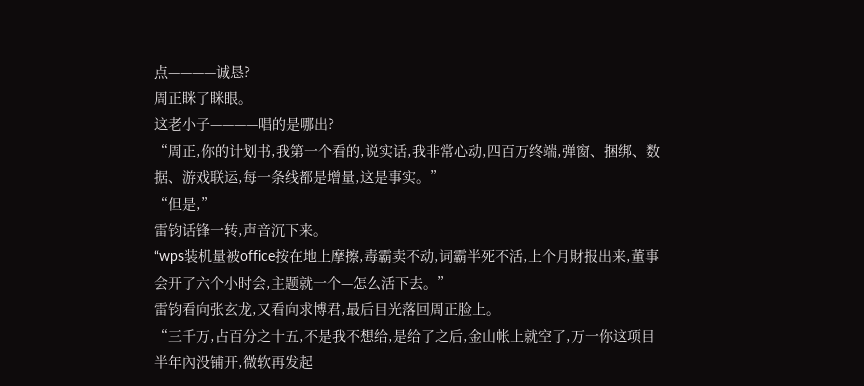点————诚恳?
周正眯了眯眼。
这老小子————唱的是哪出?
“周正,你的计划书,我第一个看的,说实话,我非常心动,四百万终端,弹窗、捆绑、数据、游戏联运,每一条线都是增量,这是事实。”
“但是,”
雷钧话锋一转,声音沉下来。
“wps装机量被office按在地上摩擦,毒霸卖不动,词霸半死不活,上个月財报出来,董事会开了六个小时会,主题就一个—怎么活下去。”
雷钧看向张玄龙,又看向求博君,最后目光落回周正脸上。
“三千万,占百分之十五,不是我不想给,是给了之后,金山帐上就空了,万一你这项目半年內没铺开,微软再发起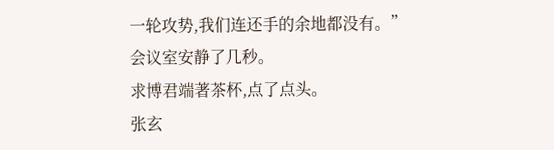一轮攻势,我们连还手的余地都没有。”
会议室安静了几秒。
求博君端著茶杯,点了点头。
张玄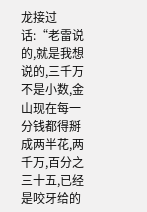龙接过话:“老雷说的,就是我想说的,三千万不是小数,金山现在每一分钱都得掰成两半花,两千万,百分之三十五,已经是咬牙给的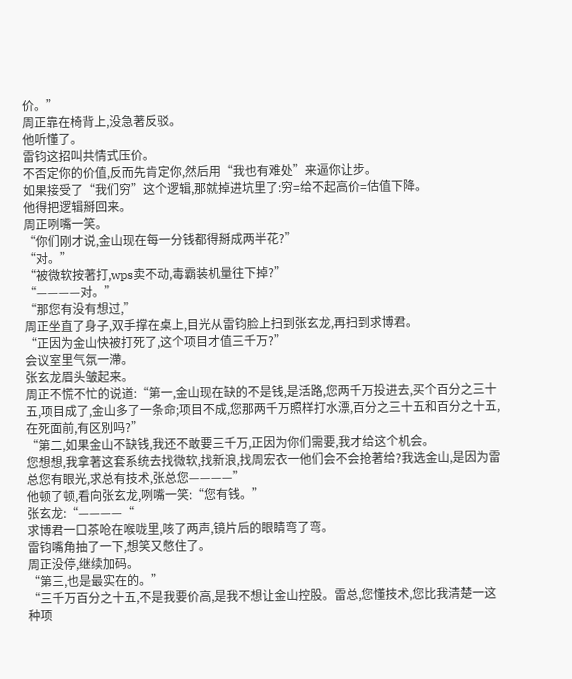价。”
周正靠在椅背上,没急著反驳。
他听懂了。
雷钧这招叫共情式压价。
不否定你的价值,反而先肯定你,然后用“我也有难处”来逼你让步。
如果接受了“我们穷”这个逻辑,那就掉进坑里了:穷=给不起高价=估值下降。
他得把逻辑掰回来。
周正咧嘴一笑。
“你们刚才说,金山现在每一分钱都得掰成两半花?”
“对。”
“被微软按著打,wps卖不动,毒霸装机量往下掉?”
“————对。”
“那您有没有想过,”
周正坐直了身子,双手撑在桌上,目光从雷钧脸上扫到张玄龙,再扫到求博君。
“正因为金山快被打死了,这个项目才值三千万?”
会议室里气氛一滯。
张玄龙眉头皱起来。
周正不慌不忙的说道:“第一,金山现在缺的不是钱,是活路,您两千万投进去,买个百分之三十五,项目成了,金山多了一条命;项目不成,您那两千万照样打水漂,百分之三十五和百分之十五,在死面前,有区別吗?”
“第二,如果金山不缺钱,我还不敢要三千万,正因为你们需要,我才给这个机会。
您想想,我拿著这套系统去找微软,找新浪,找周宏衣一他们会不会抢著给?我选金山,是因为雷总您有眼光,求总有技术,张总您————”
他顿了顿,看向张玄龙,咧嘴一笑:“您有钱。”
张玄龙:“————“
求博君一口茶呛在喉咙里,咳了两声,镜片后的眼睛弯了弯。
雷钧嘴角抽了一下,想笑又憋住了。
周正没停,继续加码。
“第三,也是最实在的。”
“三千万百分之十五,不是我要价高,是我不想让金山控股。雷总,您懂技术,您比我清楚一这种项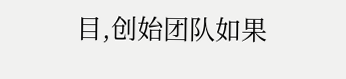目,创始团队如果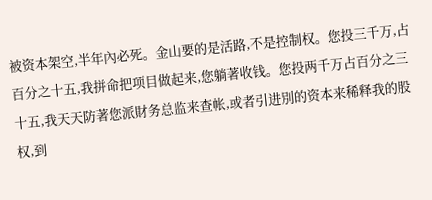被资本架空,半年內必死。金山要的是活路,不是控制权。您投三千万,占百分之十五,我拼命把项目做起来,您躺著收钱。您投两千万占百分之三十五,我天天防著您派財务总监来查帐,或者引进別的资本来稀释我的股权,到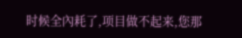时候全內耗了,项目做不起来,您那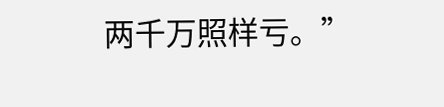两千万照样亏。”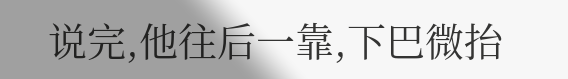说完,他往后一靠,下巴微抬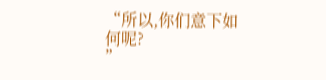“所以,你们意下如何呢?
”